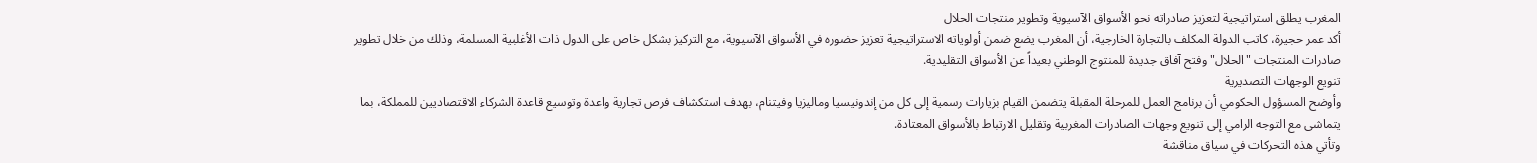المغرب يطلق استراتيجية لتعزيز صادراته نحو الأسواق الآسيوية وتطوير منتجات الحلال
أكد عمر حجيرة، كاتب الدولة المكلف بالتجارة الخارجية، أن المغرب يضع ضمن أولوياته الاستراتيجية تعزيز حضوره في الأسواق الآسيوية، مع التركيز بشكل خاص على الدول ذات الأغلبية المسلمة، وذلك من خلال تطوير صادرات المنتجات "الحلال" وفتح آفاق جديدة للمنتوج الوطني بعيداً عن الأسواق التقليدية.
تنويع الوجهات التصديرية
وأوضح المسؤول الحكومي أن برنامج العمل للمرحلة المقبلة يتضمن القيام بزيارات رسمية إلى كل من إندونيسيا وماليزيا وفيتنام، بهدف استكشاف فرص تجارية واعدة وتوسيع قاعدة الشركاء الاقتصاديين للمملكة، بما يتماشى مع التوجه الرامي إلى تنويع وجهات الصادرات المغربية وتقليل الارتباط بالأسواق المعتادة.
وتأتي هذه التحركات في سياق مناقشة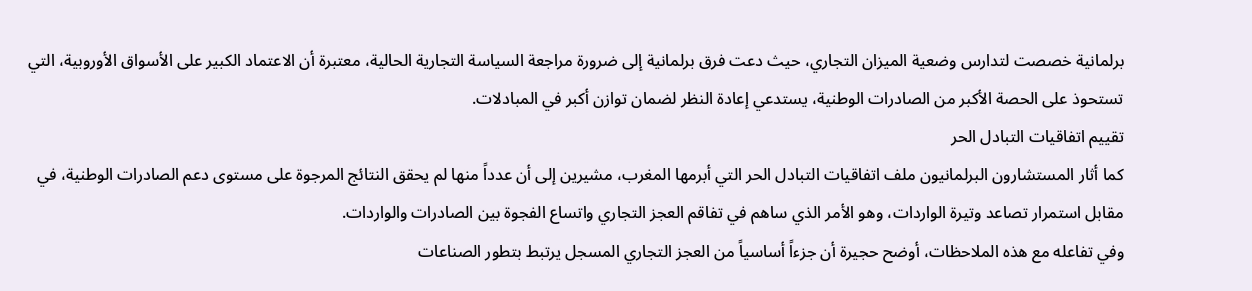برلمانية خصصت لتدارس وضعية الميزان التجاري، حيث دعت فرق برلمانية إلى ضرورة مراجعة السياسة التجارية الحالية، معتبرة أن الاعتماد الكبير على الأسواق الأوروبية، التي تستحوذ على الحصة الأكبر من الصادرات الوطنية، يستدعي إعادة النظر لضمان توازن أكبر في المبادلات.
تقييم اتفاقيات التبادل الحر
كما أثار المستشارون البرلمانيون ملف اتفاقيات التبادل الحر التي أبرمها المغرب، مشيرين إلى أن عدداً منها لم يحقق النتائج المرجوة على مستوى دعم الصادرات الوطنية، في مقابل استمرار تصاعد وتيرة الواردات، وهو الأمر الذي ساهم في تفاقم العجز التجاري واتساع الفجوة بين الصادرات والواردات.
وفي تفاعله مع هذه الملاحظات، أوضح حجيرة أن جزءاً أساسياً من العجز التجاري المسجل يرتبط بتطور الصناعات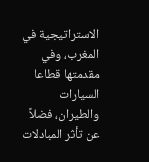الاستراتيجية في المغرب، وفي مقدمتها قطاعا السيارات والطيران، فضلاً عن تأثر المبادلات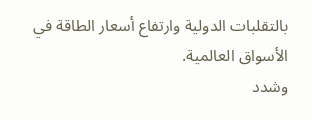بالتقلبات الدولية وارتفاع أسعار الطاقة في الأسواق العالمية.
وشدد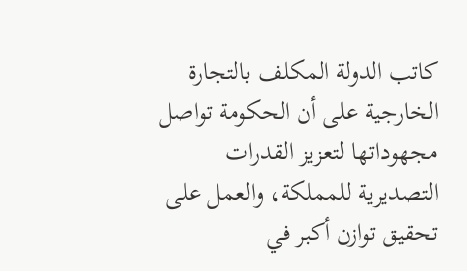كاتب الدولة المكلف بالتجارة الخارجية على أن الحكومة تواصل مجهوداتها لتعزيز القدرات التصديرية للمملكة، والعمل على تحقيق توازن أكبر في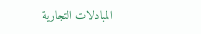المبادلات التجارية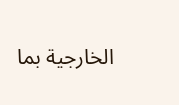الخارجية بما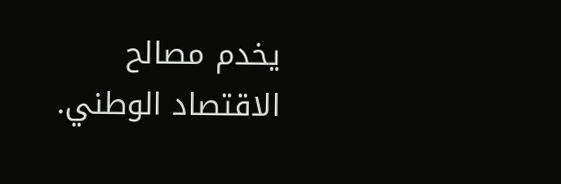يخدم مصالح الاقتصاد الوطني.